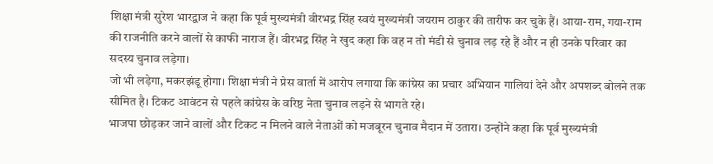शिक्षा मंत्री सुरेश भारद्वाज ने कहा कि पूर्व मुख्यमंत्री वीरभद्र सिंह स्वयं मुख्यमंत्री जयराम ठाकुर की तारीफ कर चुके हैं। आया-राम, गया-राम की राजनीति करने वालों से काफी नाराज हैं। वीरभद्र सिंह ने खुद कहा कि वह न तो मंडी से चुनाव लड़ रहे हैं और न ही उनके परिवार का सदस्य चुनाव लड़ेगा।
जो भी लड़ेगा, मकरझंडू होगा। शिक्षा मंत्री ने प्रेस वार्ता में आरोप लगाया कि कांग्रेस का प्रचार अभियान गालियां देने और अपशब्द बोलने तक सीमित है। टिकट आवंटन से पहले कांग्रेस के वरिष्ठ नेता चुनाव लड़ने से भागते रहे।
भाजपा छोड़कर जाने वालों और टिकट न मिलने वाले नेताओं को मजबूरन चुनाव मैदान में उतारा। उन्होंने कहा कि पूर्व मुख्यमंत्री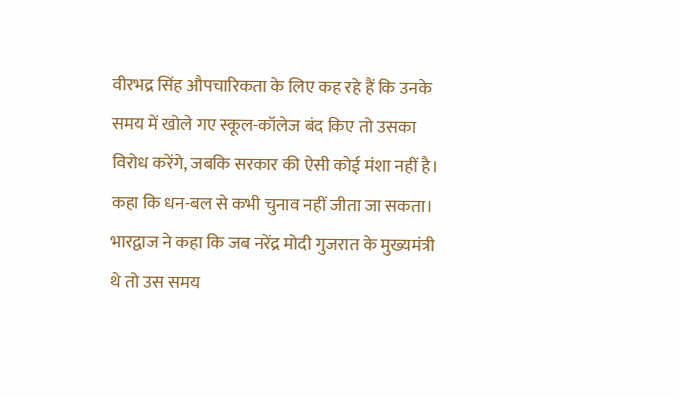वीरभद्र सिंह औपचारिकता के लिए कह रहे हैं कि उनके समय में खोले गए स्कूल-कॉलेज बंद किए तो उसका विरोध करेंगे, जबकि सरकार की ऐसी कोई मंशा नहीं है।
कहा कि धन-बल से कभी चुनाव नहीं जीता जा सकता। भारद्वाज ने कहा कि जब नरेंद्र मोदी गुजरात के मुख्यमंत्री थे तो उस समय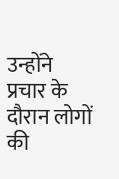उन्होंने प्रचार के दौरान लोगों की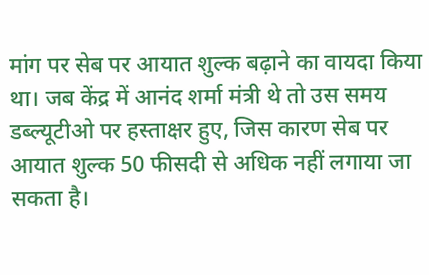मांग पर सेब पर आयात शुल्क बढ़ाने का वायदा किया था। जब केंद्र में आनंद शर्मा मंत्री थे तो उस समय डब्ल्यूटीओ पर हस्ताक्षर हुए, जिस कारण सेब पर आयात शुल्क 50 फीसदी से अधिक नहीं लगाया जा सकता है।